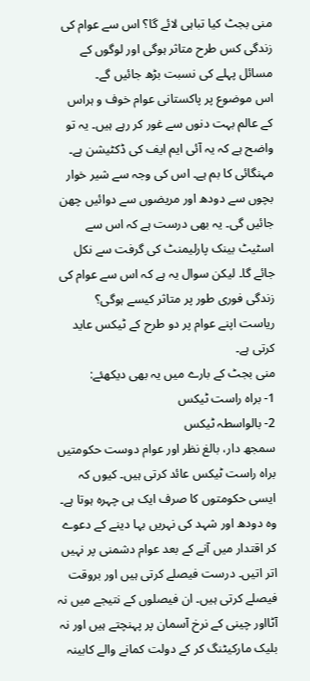منی بجٹ کیا تباہی لائے گا؟ اس سے عوام کی زندگی کس طرح متاثر ہوگی اور لوگوں کے مسائل پہلے کی نسبت بڑھ جائیں گے۔
اس موضوع پر پاکستانی عوام خوف و ہراس کے عالم بہت دنوں سے غور کر رہے ہیں۔ یہ تو واضح ہے کہ یہ آئی ایم ایف کی ڈکٹیشن ہے۔ مہنگائی کا بم ہے۔ اس کی وجہ سے شیر خوار بچوں سے دودھ اور مریضوں سے دوائیں چھن جائیں گی۔ یہ بھی درست ہے کہ اس سے اسٹیٹ بینک پارلیمنٹ کی گرفت سے نکل جائے گا۔ لیکن سوال یہ ہے کہ اس سے عوام کی زندگی فوری طور پر متاثر کیسے ہوگی؟
ریاست اپنے عوام پر دو طرح کے ٹیکس عاید کرتی ہے۔
منی بجٹ کے بارے میں یہ بھی دیکھئے:
1- براہ راست ٹیکس
2- بالواسطہ ٹیکس
سمجھ دار، بالغ نظر اور عوام دوست حکومتیں براہ راست ٹیکس عائد کرتی ہیں۔ کیوں کہ ایسی حکومتوں کا صرف ایک ہی چہرہ ہوتا ہے۔ وہ دودھ اور شہد کی نہریں بہا دینے کے دعوے کر اقتدار میں آنے کے بعد عوام دشمنی پر نہیں اتر اتیں۔ درست فیصلے کرتی ہیں اور بروقت فیصلے کرتی ہیں۔ ان فیصلوں کے نتیجے میں نہ آٹااور چینی کے نرخ آسمان پر پہنچتے ہیں اور نہ بلیک مارکیٹنگ کر کے دولت کمانے والے کابینہ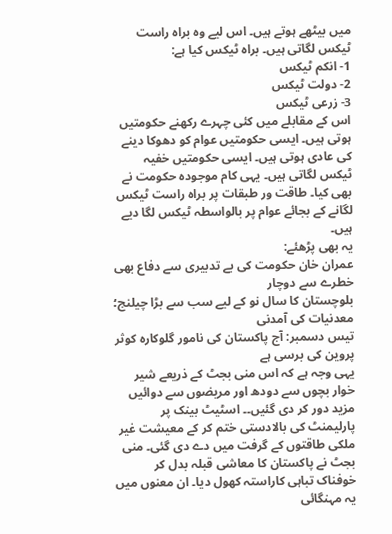میں بیٹھے ہوتے ہیں۔ اس لیے وہ براہ راست ٹیکس لگاتی ہیں۔ براہ ٹیکس کیا ہے:
1- انکم ٹیکس
2- دولت ٹیکس
3- زرعی ٹیکس
اس کے مقابلے میں کئی چہرے رکھنے حکومتیں ہوتی ہیں۔ ایسی حکومتیں عوام کو دھوکا دینے کی عادی ہوتی ہیں۔ ایسی حکومتیں خفیہ ٹیکس لگاتی ہیں۔ یہی کام موجودہ حکومت نے بھی کیا۔ طاقت ور طبقات پر براہ راست ٹیکس لگانے کے بجائے عوام پر بالواسطہ ٹیکس لگا دیے ہیں۔
یہ بھی پڑھئے:
عمران خان حکومت کی بے تدبیری سے دفاع بھی خطرے سے دوچار
بلوچستان کا سال نو کے لیے سب سے بڑا چیلنج؛ معدنیات کی آمدنی
تیس دسمبر: آج پاکستان کی نامور گلوکارہ کوثر پروین کی برسی ہے
یہی وجہ ہے کہ اس منی بجٹ کے ذریعے شیر خوار بچوں سے دودھ اور مریضوں سے دوائیں مزید دور کر دی گئیں۔۔ اسٹیٹ بینک پر پارلیمنٹ کی بالادستی ختم کر کے معیشت غیر ملکی طاقتوں کے گرفت میں دے دی گئی۔ منی بجٹ نے پاکستان کا معاشی قبلہ بدل کر خوفناک تباہی کاراستہ کھول دیا۔ ان معنوں میں یہ مہنگائی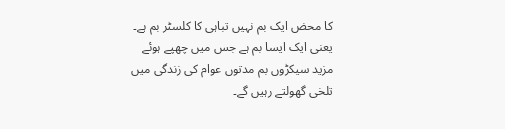کا محض ایک بم نہیں تباہی کا کلسٹر بم ہے۔ یعنی ایک ایسا بم ہے جس میں چھپے ہوئے مزید سیکڑوں بم مدتوں عوام کی زندگی میں تلخی گھولتے رہیں گے۔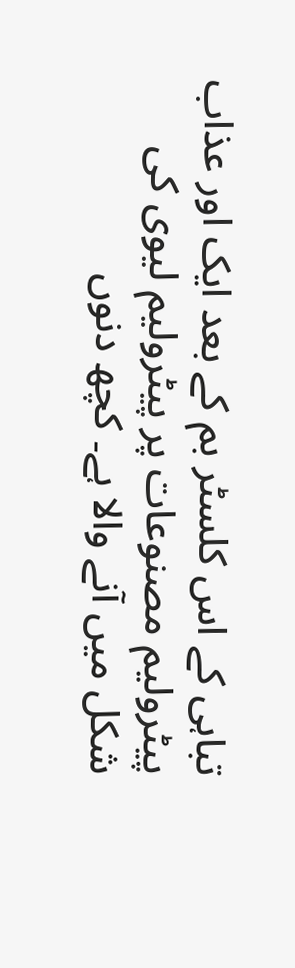تباہی کے اس کلسٹر بم کے بعد ایک اور عذاب پیٹرولیم مصنوعات پر پیٹرولیم لیوی کی شکل میں آنے والا ہے۔ کچھ دنوں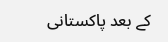کے بعد پاکستانی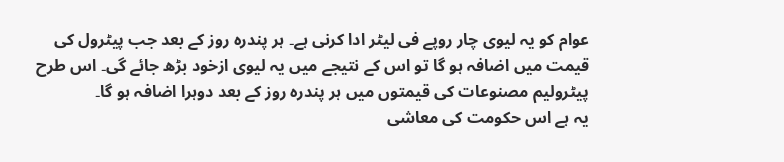عوام کو یہ لیوی چار روپے فی لیٹر ادا کرنی ہے۔ ہر پندرہ روز کے بعد جب پیٹرول کی قیمت میں اضافہ ہو گا تو اس کے نتیجے میں یہ لیوی ازخود بڑھ جائے گی۔ اس طرح پیٹرولیم مصنوعات کی قیمتوں میں ہر پندرہ روز کے بعد دوہرا اضافہ ہو گا۔
یہ ہے اس حکومت کی معاشی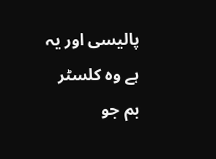پالیسی اور یہ ہے وہ کلسٹر بم جو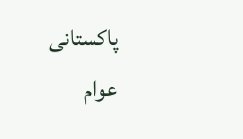پاکستانی عوام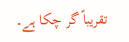تقریباً گر چکا ہے۔